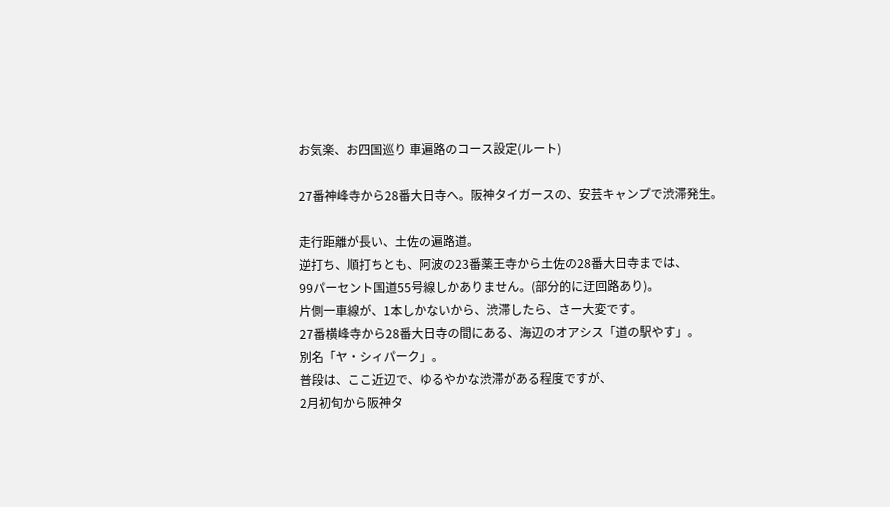お気楽、お四国巡り 車遍路のコース設定(ルート)

27番神峰寺から28番大日寺へ。阪神タイガースの、安芸キャンプで渋滞発生。

走行距離が長い、土佐の遍路道。
逆打ち、順打ちとも、阿波の23番薬王寺から土佐の28番大日寺までは、
99パーセント国道55号線しかありません。(部分的に迂回路あり)。
片側一車線が、1本しかないから、渋滞したら、さー大変です。
27番横峰寺から28番大日寺の間にある、海辺のオアシス「道の駅やす」。
別名「ヤ・シィパーク」。
普段は、ここ近辺で、ゆるやかな渋滞がある程度ですが、
2月初旬から阪神タ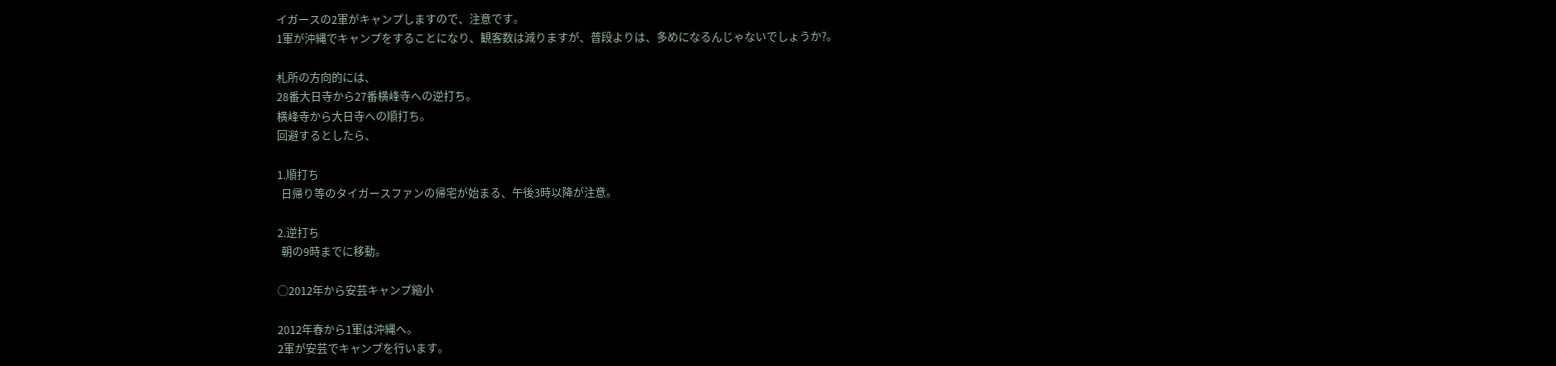イガースの2軍がキャンプしますので、注意です。
1軍が沖縄でキャンプをすることになり、観客数は減りますが、普段よりは、多めになるんじゃないでしょうか?。

札所の方向的には、
28番大日寺から27番横峰寺への逆打ち。
横峰寺から大日寺への順打ち。
回避するとしたら、

1.順打ち
  日帰り等のタイガースファンの帰宅が始まる、午後3時以降が注意。

2.逆打ち
  朝の9時までに移動。

○2012年から安芸キャンプ縮小

2012年春から1軍は沖縄へ。
2軍が安芸でキャンプを行います。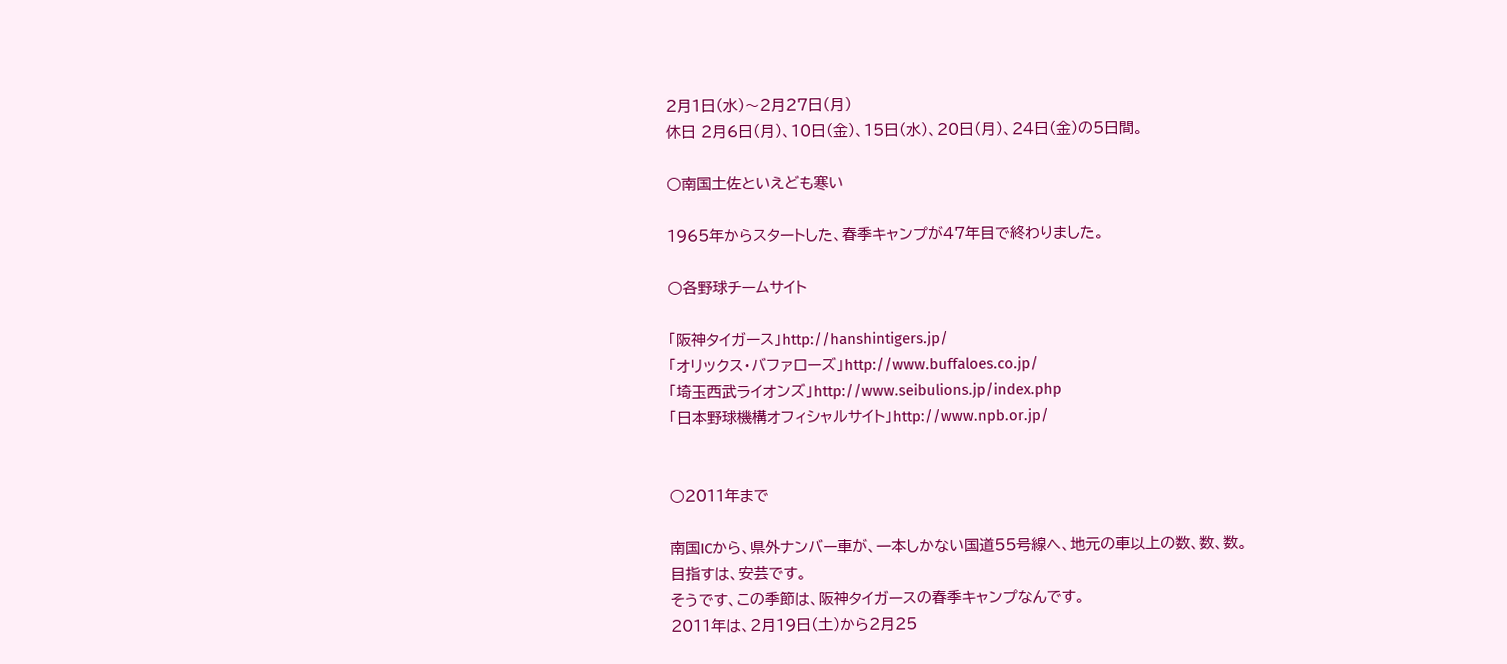2月1日(水)〜2月27日(月)
休日 2月6日(月)、10日(金)、15日(水)、20日(月)、24日(金)の5日間。

○南国土佐といえども寒い

1965年からスタートした、春季キャンプが47年目で終わりました。

○各野球チームサイト

「阪神タイガース」http://hanshintigers.jp/
「オリックス・バファローズ」http://www.buffaloes.co.jp/
「埼玉西武ライオンズ」http://www.seibulions.jp/index.php
「日本野球機構オフィシャルサイト」http://www.npb.or.jp/


○2011年まで

南国ICから、県外ナンバー車が、一本しかない国道55号線へ、地元の車以上の数、数、数。
目指すは、安芸です。
そうです、この季節は、阪神タイガースの春季キャンプなんです。
2011年は、2月19日(土)から2月25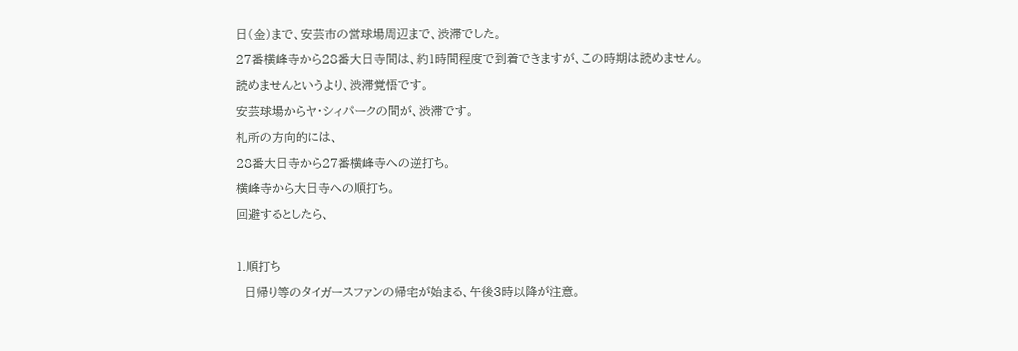日(金)まで、安芸市の営球場周辺まで、渋滞でした。
27番横峰寺から28番大日寺間は、約1時間程度で到着できますが、この時期は読めません。
読めませんというより、渋滞覚悟です。
安芸球場からヤ・シィパークの間が、渋滞です。
札所の方向的には、
28番大日寺から27番横峰寺への逆打ち。
横峰寺から大日寺への順打ち。
回避するとしたら、

1.順打ち
  日帰り等のタイガースファンの帰宅が始まる、午後3時以降が注意。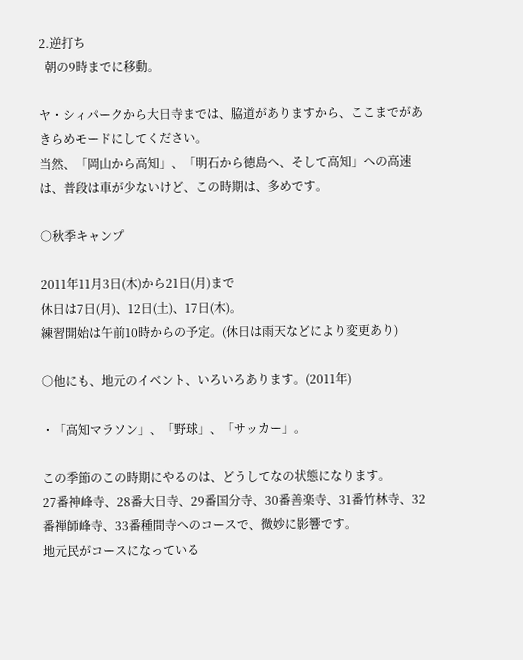2.逆打ち
  朝の9時までに移動。

ヤ・シィパークから大日寺までは、脇道がありますから、ここまでがあきらめモードにしてください。
当然、「岡山から高知」、「明石から徳島へ、そして高知」への高速は、普段は車が少ないけど、この時期は、多めです。

○秋季キャンプ

2011年11月3日(木)から21日(月)まで
休日は7日(月)、12日(土)、17日(木)。
練習開始は午前10時からの予定。(休日は雨天などにより変更あり)

○他にも、地元のイベント、いろいろあります。(2011年)

・「高知マラソン」、「野球」、「サッカー」。

この季節のこの時期にやるのは、どうしてなの状態になります。
27番神峰寺、28番大日寺、29番国分寺、30番善楽寺、31番竹林寺、32番禅師峰寺、33番種間寺へのコースで、微妙に影響です。
地元民がコースになっている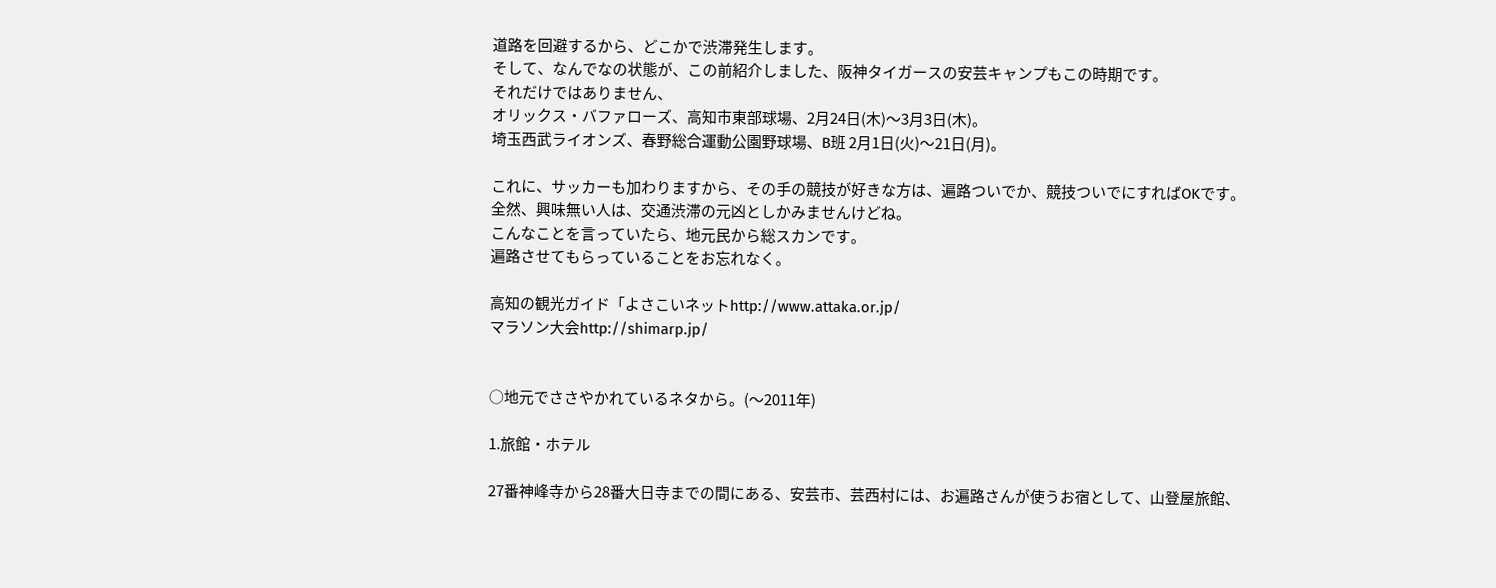道路を回避するから、どこかで渋滞発生します。
そして、なんでなの状態が、この前紹介しました、阪神タイガースの安芸キャンプもこの時期です。
それだけではありません、
オリックス・バファローズ、高知市東部球場、2月24日(木)〜3月3日(木)。
埼玉西武ライオンズ、春野総合運動公園野球場、B班 2月1日(火)〜21日(月)。

これに、サッカーも加わりますから、その手の競技が好きな方は、遍路ついでか、競技ついでにすればOKです。
全然、興味無い人は、交通渋滞の元凶としかみませんけどね。
こんなことを言っていたら、地元民から総スカンです。
遍路させてもらっていることをお忘れなく。

高知の観光ガイド「よさこいネットhttp://www.attaka.or.jp/
マラソン大会http://shimarp.jp/


○地元でささやかれているネタから。(〜2011年)

1.旅館・ホテル

27番神峰寺から28番大日寺までの間にある、安芸市、芸西村には、お遍路さんが使うお宿として、山登屋旅館、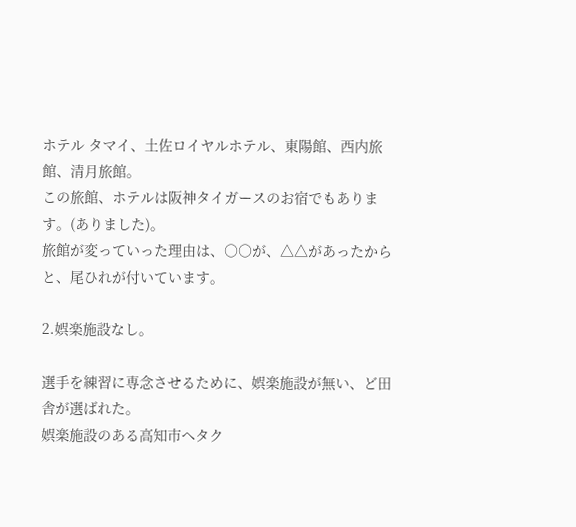ホテル タマイ、土佐ロイヤルホテル、東陽館、西内旅館、清月旅館。
この旅館、ホテルは阪神タイガースのお宿でもあります。(ありました)。
旅館が変っていった理由は、○○が、△△があったからと、尾ひれが付いています。

2.娯楽施設なし。

選手を練習に専念させるために、娯楽施設が無い、ど田舎が選ばれた。
娯楽施設のある高知市へタク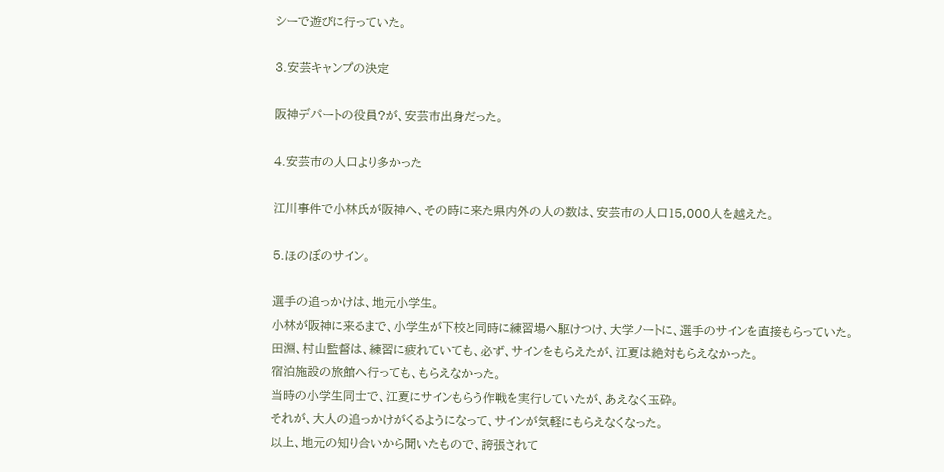シーで遊びに行っていた。

3.安芸キャンプの決定

阪神デパートの役員?が、安芸市出身だった。

4.安芸市の人口より多かった

江川事件で小林氏が阪神へ、その時に来た県内外の人の数は、安芸市の人口15,000人を越えた。

5.ほのぼのサイン。

選手の追っかけは、地元小学生。
小林が阪神に来るまで、小学生が下校と同時に練習場へ駆けつけ、大学ノートに、選手のサインを直接もらっていた。
田淵、村山監督は、練習に疲れていても、必ず、サインをもらえたが、江夏は絶対もらえなかった。
宿泊施設の旅館へ行っても、もらえなかった。
当時の小学生同士で、江夏にサインもらう作戦を実行していたが、あえなく玉砕。
それが、大人の追っかけがくるようになって、サインが気軽にもらえなくなった。
以上、地元の知り合いから聞いたもので、誇張されて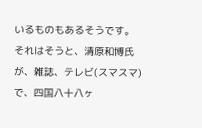いるものもあるそうです。
それはそうと、清原和博氏が、雑誌、テレビ(スマスマ)で、四国八十八ヶ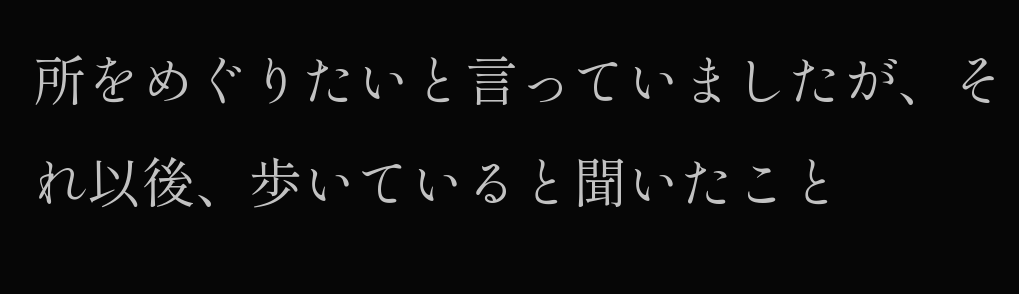所をめぐりたいと言っていましたが、それ以後、歩いていると聞いたこと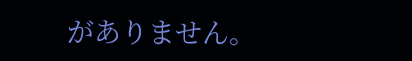がありません。